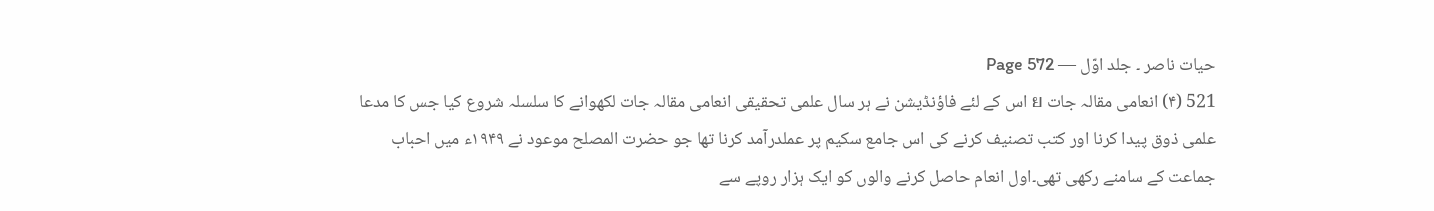حیات ناصر ۔ جلد اوّل — Page 572
521 (۴) انعامی مقالہ جات ย اس کے لئے فاؤنڈیشن نے ہر سال علمی تحقیقی انعامی مقالہ جات لکھوانے کا سلسلہ شروع کیا جس کا مدعا علمی ذوق پیدا کرنا اور کتب تصنیف کرنے کی اس جامع سکیم پر عملدرآمد کرنا تھا جو حضرت المصلح موعود نے ۱۹۴۹ء میں احباب جماعت کے سامنے رکھی تھی۔اول انعام حاصل کرنے والوں کو ایک ہزار روپے سے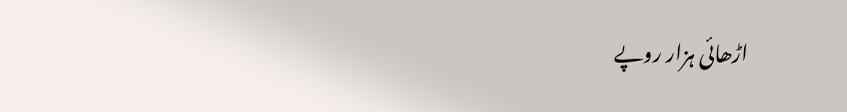اڑھائی ہزار روپے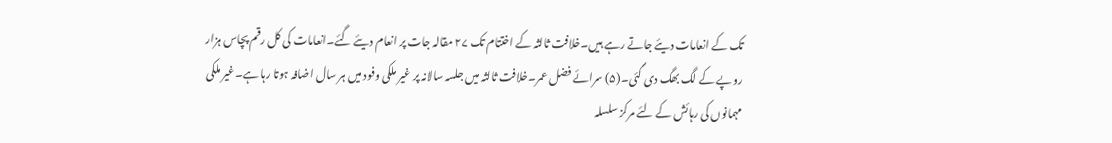تک کے انعامات دیئے جاتے رہے ہیں۔خلافت ثالثہ کے اختتام تک ۲۷ مقالہ جات پر انعام دیئے گئے۔انعامات کی کل رقم پچاس ہزار روپے کے لگ بھگ دی گئی۔(۵) سرائے فضل عمر۔خلافت ثالثہ میں جلسہ سالانہ پر غیر ملکی وفود میں ہر سال اضافہ ہوتا رہا ہے۔غیر ملکی مہمانوں کی رہائش کے لئے مرکز سلسلہ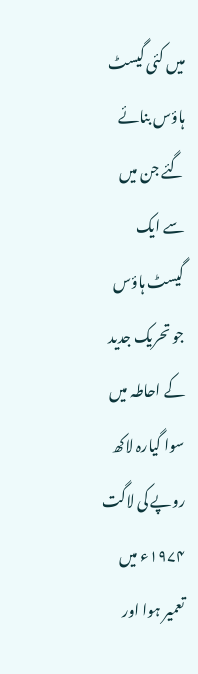میں کئی گیسٹ ہاؤس بنائے گئے جن میں سے ایک گیسٹ ہاؤس جو تحریک جدید کے احاطہ میں سوا گیارہ لاکھ روپے کی لاگت ۱۹۷۴ء میں تعمیر ہوا اور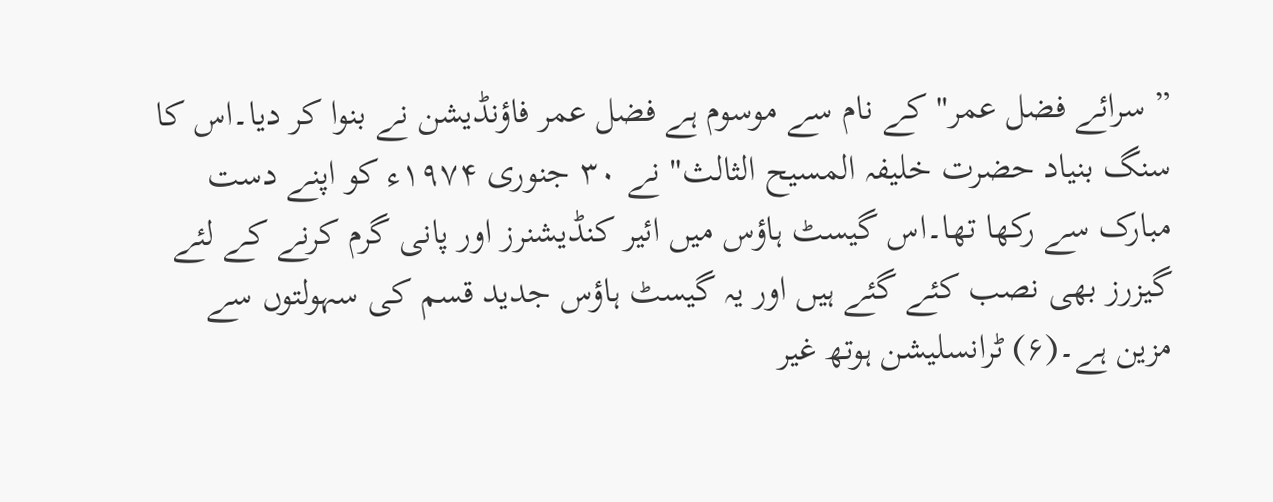” سرائے فضل عمر" کے نام سے موسوم ہے فضل عمر فاؤنڈیشن نے بنوا کر دیا۔اس کا سنگ بنیاد حضرت خلیفہ المسیح الثالث" نے ۳۰ جنوری ۱۹۷۴ء کو اپنے دست مبارک سے رکھا تھا۔اس گیسٹ ہاؤس میں ائیر کنڈیشنرز اور پانی گرم کرنے کے لئے گیزرز بھی نصب کئے گئے ہیں اور یہ گیسٹ ہاؤس جدید قسم کی سہولتوں سے مزین ہے۔(۶) ٹرانسلیشن ہوتھ غیر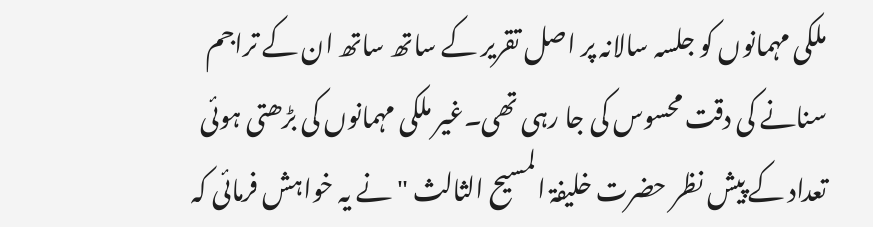ملکی مہمانوں کو جلسہ سالانہ پر اصل تقریر کے ساتھ ساتھ ان کے تراجم سنانے کی دقت محسوس کی جا رہی تھی۔غیر ملکی مہمانوں کی بڑھتی ہوئی تعداد کے پیش نظر حضرت خلیفۃ المسیح الثالث " نے یہ خواہش فرمائی کہ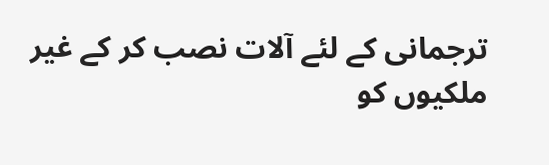ترجمانی کے لئے آلات نصب کر کے غیر ملکیوں کو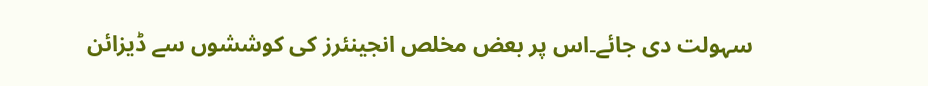سہولت دی جائے۔اس پر بعض مخلص انجینئرز کی کوششوں سے ڈیزائن